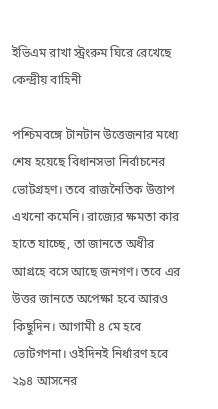ইভিএম রাখা স্ট্রংরুম ঘিরে রেখেছে কেন্দ্রীয় বাহিনী

পশ্চিমবঙ্গে টানটান উত্তেজনার মধ্যে শেষ হয়েছে বিধানসভা নির্বাচনের ভোটগ্রহণ। তবে রাজনৈতিক উত্তাপ এখনো কমেনি। রাজ্যের ক্ষমতা কার হাতে যাচ্ছে, তা জানতে অধীর আগ্রহে বসে আছে জনগণ। তবে এর উত্তর জানতে অপেক্ষা হবে আরও কিছুদিন। আগামী ৪ মে হবে ভোটগণনা। ওইদিনই নির্ধারণ হবে ২৯৪ আসনের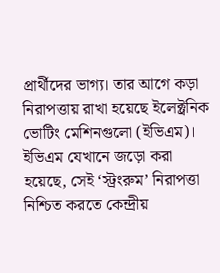প্রার্থীদের ভাগ্য। তার আগে কড়া নিরাপত্তায় রাখা হয়েছে ইলেক্ট্রনিক ভোটিং মেশিনগুলো (ইভিএম)। ইভিএম যেখানে জড়ো করা হয়েছে, সেই ‘স্ট্রংরুম’ নিরাপত্তা নিশ্চিত করতে কেন্দ্রীয়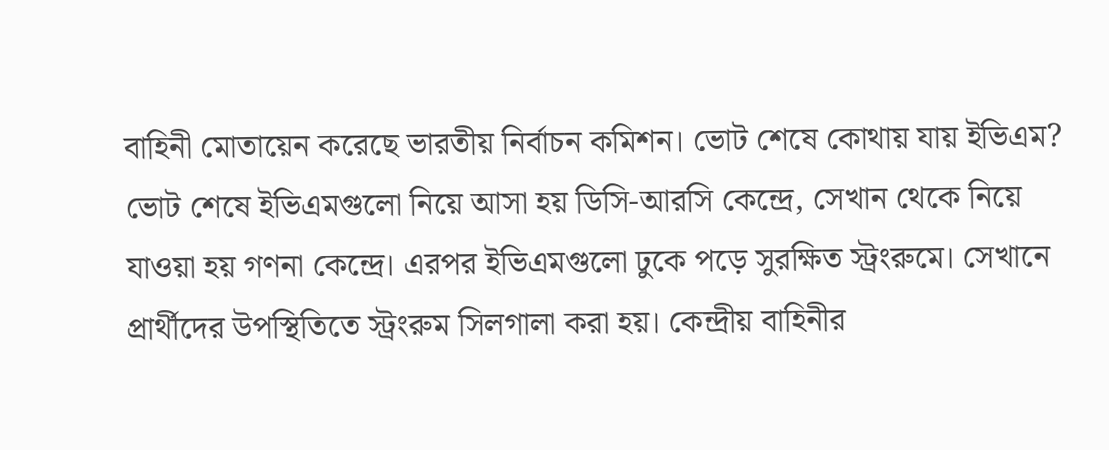বাহিনী মোতায়েন করেছে ভারতীয় নির্বাচন কমিশন। ভোট শেষে কোথায় যায় ইভিএম? ভোট শেষে ইভিএমগুলো নিয়ে আসা হয় ডিসি-আরসি কেন্দ্রে, সেখান থেকে নিয়ে যাওয়া হয় গণনা কেন্দ্রে। এরপর ইভিএমগুলো ঢুকে পড়ে সুরক্ষিত স্ট্রংরুমে। সেখানে প্রার্থীদের উপস্থিতিতে স্ট্রংরুম সিলগালা করা হয়। কেন্দ্রীয় বাহিনীর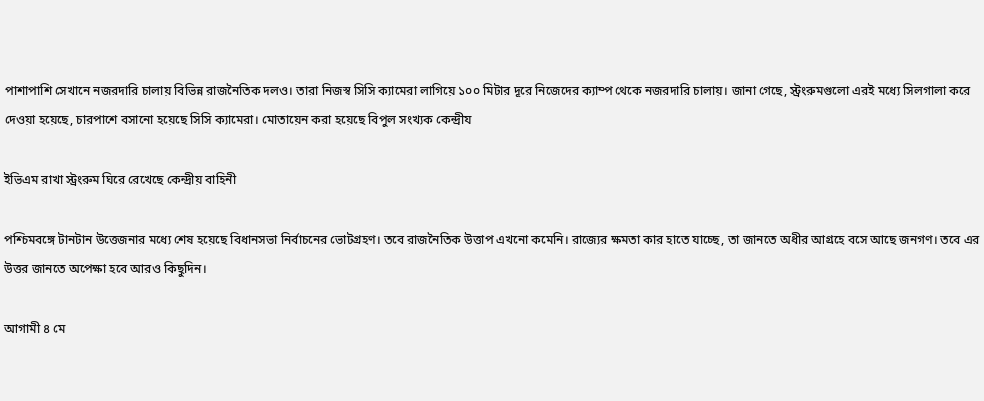পাশাপাশি সেখানে নজরদারি চালায় বিভিন্ন রাজনৈতিক দলও। তারা নিজস্ব সিসি ক্যামেরা লাগিয়ে ১০০ মিটার দূরে নিজেদের ক্যাম্প থেকে নজরদারি চালায়। জানা গেছে, স্ট্রংরুমগুলো এরই মধ্যে সিলগালা করে দেওয়া হয়েছে, চারপাশে বসানো হয়েছে সিসি ক্যামেরা। মোতায়েন করা হয়েছে বিপুল সংখ্যক কেন্দ্রীয

ইভিএম রাখা স্ট্রংরুম ঘিরে রেখেছে কেন্দ্রীয় বাহিনী

পশ্চিমবঙ্গে টানটান উত্তেজনার মধ্যে শেষ হয়েছে বিধানসভা নির্বাচনের ভোটগ্রহণ। তবে রাজনৈতিক উত্তাপ এখনো কমেনি। রাজ্যের ক্ষমতা কার হাতে যাচ্ছে, তা জানতে অধীর আগ্রহে বসে আছে জনগণ। তবে এর উত্তর জানতে অপেক্ষা হবে আরও কিছুদিন।

আগামী ৪ মে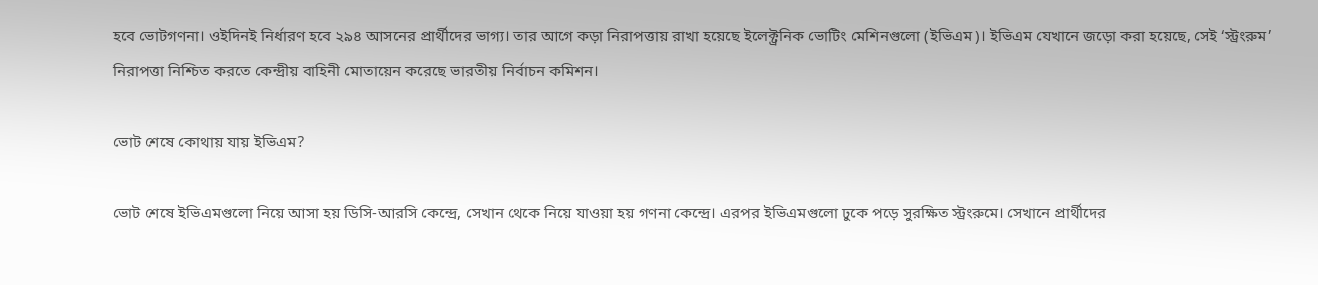হবে ভোটগণনা। ওইদিনই নির্ধারণ হবে ২৯৪ আসনের প্রার্থীদের ভাগ্য। তার আগে কড়া নিরাপত্তায় রাখা হয়েছে ইলেক্ট্রনিক ভোটিং মেশিনগুলো (ইভিএম)। ইভিএম যেখানে জড়ো করা হয়েছে, সেই ‘স্ট্রংরুম’ নিরাপত্তা নিশ্চিত করতে কেন্দ্রীয় বাহিনী মোতায়েন করেছে ভারতীয় নির্বাচন কমিশন।

ভোট শেষে কোথায় যায় ইভিএম?

ভোট শেষে ইভিএমগুলো নিয়ে আসা হয় ডিসি-আরসি কেন্দ্রে, সেখান থেকে নিয়ে যাওয়া হয় গণনা কেন্দ্রে। এরপর ইভিএমগুলো ঢুকে পড়ে সুরক্ষিত স্ট্রংরুমে। সেখানে প্রার্থীদের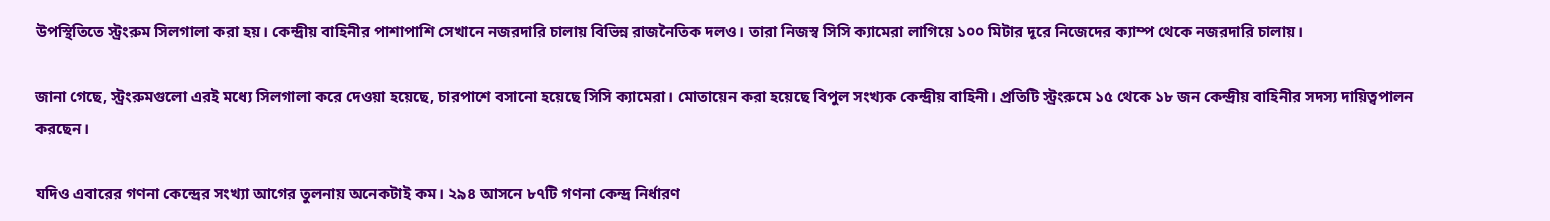উপস্থিতিতে স্ট্রংরুম সিলগালা করা হয়। কেন্দ্রীয় বাহিনীর পাশাপাশি সেখানে নজরদারি চালায় বিভিন্ন রাজনৈতিক দলও। তারা নিজস্ব সিসি ক্যামেরা লাগিয়ে ১০০ মিটার দূরে নিজেদের ক্যাম্প থেকে নজরদারি চালায়।

জানা গেছে, স্ট্রংরুমগুলো এরই মধ্যে সিলগালা করে দেওয়া হয়েছে, চারপাশে বসানো হয়েছে সিসি ক্যামেরা। মোতায়েন করা হয়েছে বিপুল সংখ্যক কেন্দ্রীয় বাহিনী। প্রতিটি স্ট্রংরুমে ১৫ থেকে ১৮ জন কেন্দ্রীয় বাহিনীর সদস্য দায়িত্বপালন করছেন।

যদিও এবারের গণনা কেন্দ্রের সংখ্যা আগের তুলনায় অনেকটাই কম। ২৯৪ আসনে ৮৭টি গণনা কেন্দ্র নির্ধারণ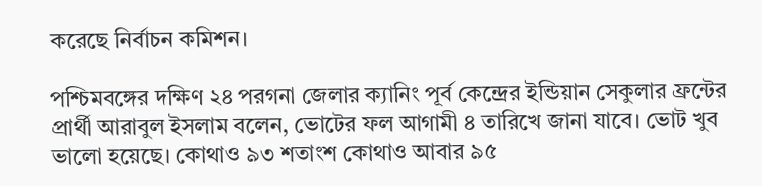করেছে নির্বাচন কমিশন।

পশ্চিমবঙ্গের দক্ষিণ ২৪ পরগনা জেলার ক্যানিং পূর্ব কেন্দ্রের ইন্ডিয়ান সেকুলার ফ্রন্টের প্রার্থী আরাবুল ইসলাম বলেন, ভোটের ফল আগামী ৪ তারিখে জানা যাবে। ভোট খুব ভালো হয়েছে। কোথাও ৯৩ শতাংশ কোথাও আবার ৯৫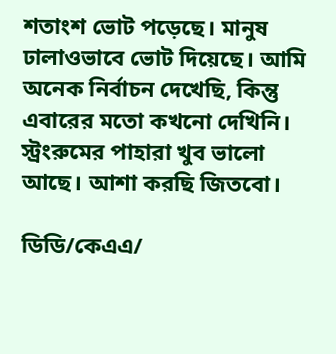শতাংশ ভোট পড়েছে। মানুষ ঢালাওভাবে ভোট দিয়েছে। আমি অনেক নির্বাচন দেখেছি, কিন্তু এবারের মতো কখনো দেখিনি। স্ট্রংরুমের পাহারা খুব ভালো আছে। আশা করছি জিতবো।

ডিডি/কেএএ/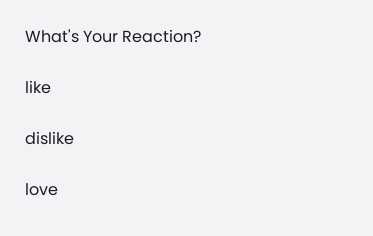What's Your Reaction?

like

dislike

love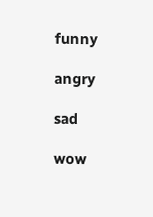funny

angry

sad

wow